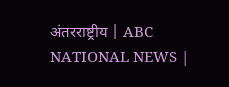अंतरराष्ट्रीय | ABC NATIONAL NEWS |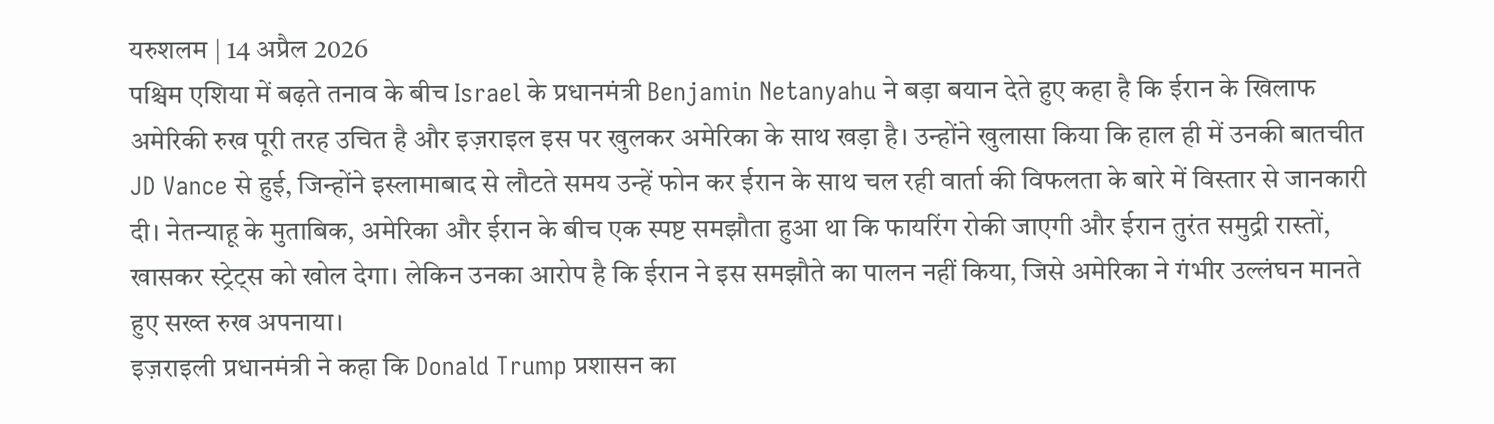यरुशलम | 14 अप्रैल 2026
पश्चिम एशिया में बढ़ते तनाव के बीच Israel के प्रधानमंत्री Benjamin Netanyahu ने बड़ा बयान देते हुए कहा है कि ईरान के खिलाफ अमेरिकी रुख पूरी तरह उचित है और इज़राइल इस पर खुलकर अमेरिका के साथ खड़ा है। उन्होंने खुलासा किया कि हाल ही में उनकी बातचीत JD Vance से हुई, जिन्होंने इस्लामाबाद से लौटते समय उन्हें फोन कर ईरान के साथ चल रही वार्ता की विफलता के बारे में विस्तार से जानकारी दी। नेतन्याहू के मुताबिक, अमेरिका और ईरान के बीच एक स्पष्ट समझौता हुआ था कि फायरिंग रोकी जाएगी और ईरान तुरंत समुद्री रास्तों, खासकर स्ट्रेट्स को खोल देगा। लेकिन उनका आरोप है कि ईरान ने इस समझौते का पालन नहीं किया, जिसे अमेरिका ने गंभीर उल्लंघन मानते हुए सख्त रुख अपनाया।
इज़राइली प्रधानमंत्री ने कहा कि Donald Trump प्रशासन का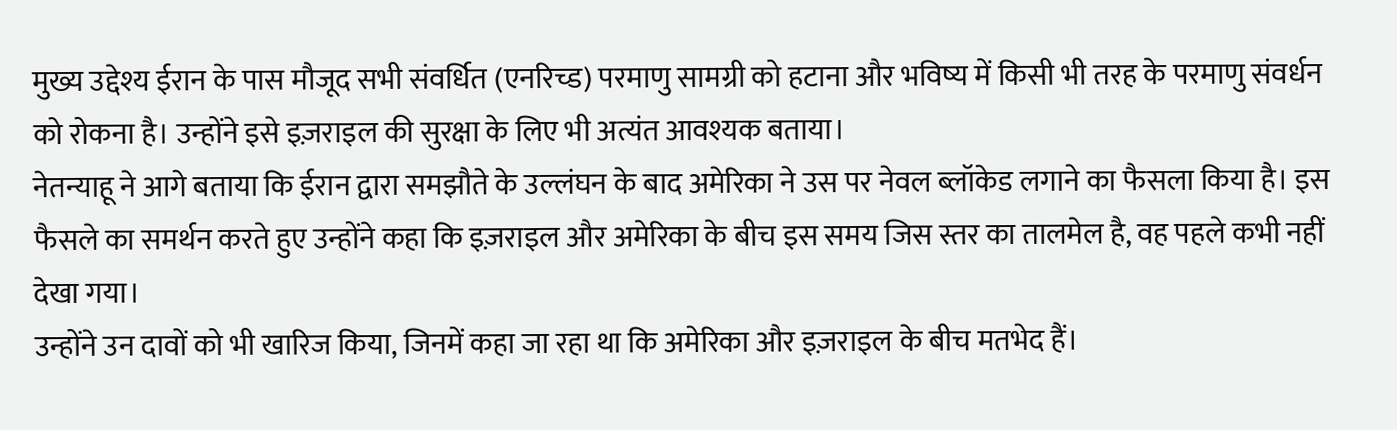मुख्य उद्देश्य ईरान के पास मौजूद सभी संवर्धित (एनरिच्ड) परमाणु सामग्री को हटाना और भविष्य में किसी भी तरह के परमाणु संवर्धन को रोकना है। उन्होंने इसे इज़राइल की सुरक्षा के लिए भी अत्यंत आवश्यक बताया।
नेतन्याहू ने आगे बताया कि ईरान द्वारा समझौते के उल्लंघन के बाद अमेरिका ने उस पर नेवल ब्लॉकेड लगाने का फैसला किया है। इस फैसले का समर्थन करते हुए उन्होंने कहा कि इज़राइल और अमेरिका के बीच इस समय जिस स्तर का तालमेल है, वह पहले कभी नहीं देखा गया।
उन्होंने उन दावों को भी खारिज किया, जिनमें कहा जा रहा था कि अमेरिका और इज़राइल के बीच मतभेद हैं।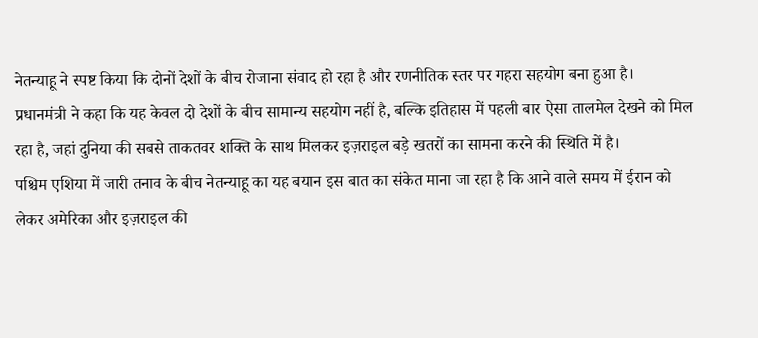नेतन्याहू ने स्पष्ट किया कि दोनों देशों के बीच रोजाना संवाद हो रहा है और रणनीतिक स्तर पर गहरा सहयोग बना हुआ है।
प्रधानमंत्री ने कहा कि यह केवल दो देशों के बीच सामान्य सहयोग नहीं है, बल्कि इतिहास में पहली बार ऐसा तालमेल देखने को मिल रहा है, जहां दुनिया की सबसे ताकतवर शक्ति के साथ मिलकर इज़राइल बड़े खतरों का सामना करने की स्थिति में है।
पश्चिम एशिया में जारी तनाव के बीच नेतन्याहू का यह बयान इस बात का संकेत माना जा रहा है कि आने वाले समय में ईरान को लेकर अमेरिका और इज़राइल की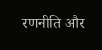रणनीति और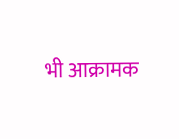भी आक्रामक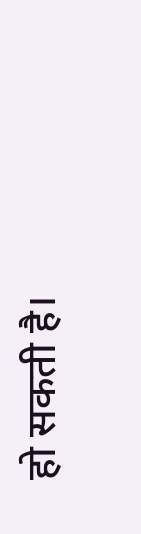हो सकती है।